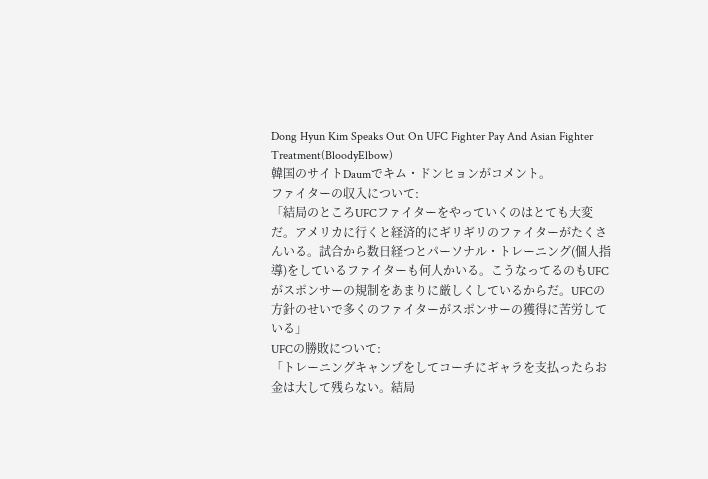Dong Hyun Kim Speaks Out On UFC Fighter Pay And Asian Fighter Treatment(BloodyElbow)
韓国のサイトDaumでキム・ドンヒョンがコメント。
ファイターの収入について:
「結局のところUFCファイターをやっていくのはとても大変だ。アメリカに行くと経済的にギリギリのファイターがたくさんいる。試合から数日経つとパーソナル・トレーニング(個人指導)をしているファイターも何人かいる。こうなってるのもUFCがスポンサーの規制をあまりに厳しくしているからだ。UFCの方針のせいで多くのファイターがスポンサーの獲得に苦労している」
UFCの勝敗について:
「トレーニングキャンプをしてコーチにギャラを支払ったらお金は大して残らない。結局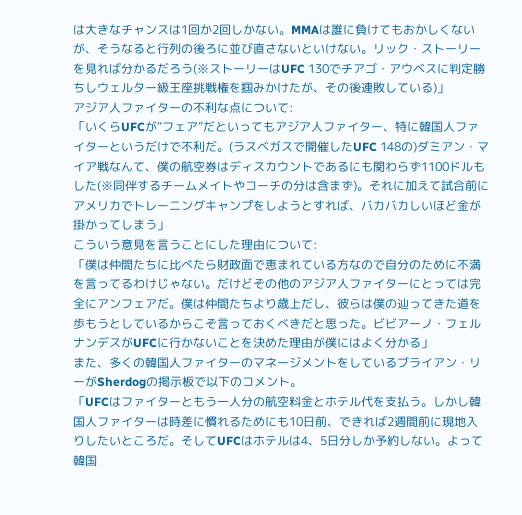は大きなチャンスは1回か2回しかない。MMAは誰に負けてもおかしくないが、そうなると行列の後ろに並び直さないといけない。リック・ストーリーを見れば分かるだろう(※ストーリーはUFC 130でチアゴ・アウベスに判定勝ちしウェルター級王座挑戦権を掴みかけたが、その後連敗している)」
アジア人ファイターの不利な点について:
「いくらUFCが“フェア”だといってもアジア人ファイター、特に韓国人ファイターというだけで不利だ。(ラスベガスで開催したUFC 148の)ダミアン・マイア戦なんて、僕の航空券はディスカウントであるにも関わらず1100ドルもした(※同伴するチームメイトやコーチの分は含まず)。それに加えて試合前にアメリカでトレーニングキャンプをしようとすれば、バカバカしいほど金が掛かってしまう」
こういう意見を言うことにした理由について:
「僕は仲間たちに比べたら財政面で恵まれている方なので自分のために不満を言ってるわけじゃない。だけどその他のアジア人ファイターにとっては完全にアンフェアだ。僕は仲間たちより歳上だし、彼らは僕の辿ってきた道を歩もうとしているからこそ言っておくべきだと思った。ビビアーノ・フェルナンデスがUFCに行かないことを決めた理由が僕にはよく分かる」
また、多くの韓国人ファイターのマネージメントをしているブライアン・リーがSherdogの掲示板で以下のコメント。
「UFCはファイターともう一人分の航空料金とホテル代を支払う。しかし韓国人ファイターは時差に慣れるためにも10日前、できれば2週間前に現地入りしたいところだ。そしてUFCはホテルは4、5日分しか予約しない。よって韓国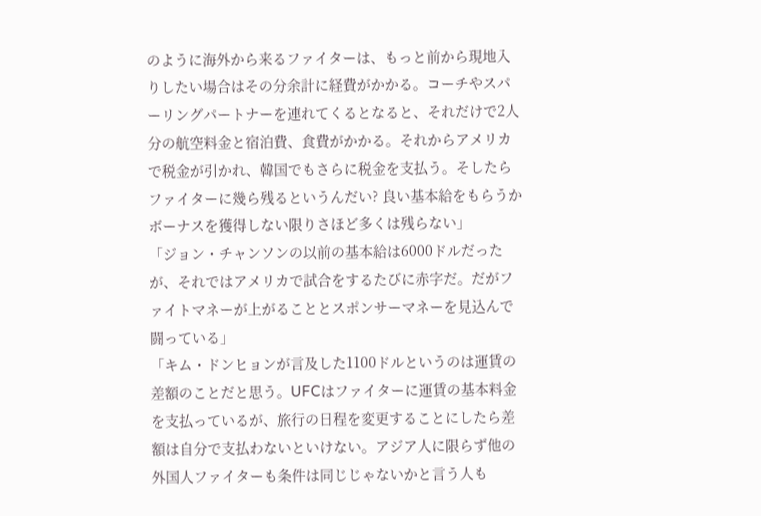のように海外から来るファイターは、もっと前から現地入りしたい場合はその分余計に経費がかかる。コーチやスパーリングパートナーを連れてくるとなると、それだけで2人分の航空料金と宿泊費、食費がかかる。それからアメリカで税金が引かれ、韓国でもさらに税金を支払う。そしたらファイターに幾ら残るというんだい? 良い基本給をもらうかボーナスを獲得しない限りさほど多くは残らない」
「ジョン・チャンソンの以前の基本給は6000ドルだったが、それではアメリカで試合をするたびに赤字だ。だがファイトマネーが上がることとスポンサーマネーを見込んで闘っている」
「キム・ドンヒョンが言及した1100ドルというのは運賃の差額のことだと思う。UFCはファイターに運賃の基本料金を支払っているが、旅行の日程を変更することにしたら差額は自分で支払わないといけない。アジア人に限らず他の外国人ファイターも条件は同じじゃないかと言う人も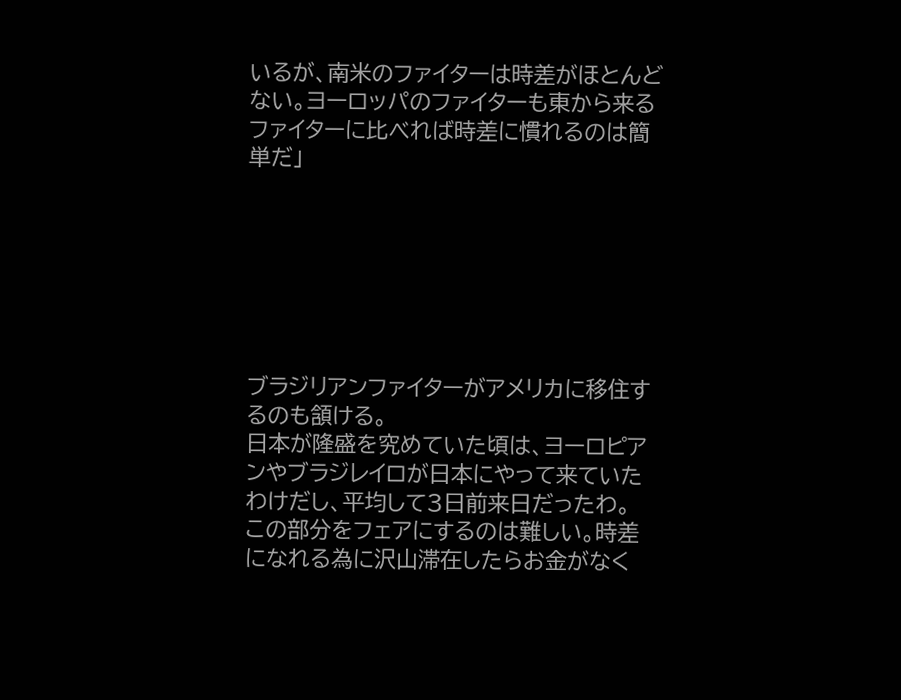いるが、南米のファイターは時差がほとんどない。ヨーロッパのファイターも東から来るファイターに比べれば時差に慣れるのは簡単だ」







ブラジリアンファイターがアメリカに移住するのも頷ける。
日本が隆盛を究めていた頃は、ヨーロピアンやブラジレイロが日本にやって来ていたわけだし、平均して3日前来日だったわ。
この部分をフェアにするのは難しい。時差になれる為に沢山滞在したらお金がなく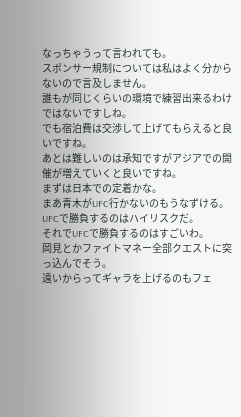なっちゃうって言われても。
スポンサー規制については私はよく分からないので言及しません。
誰もが同じくらいの環境で練習出来るわけではないですしね。
でも宿泊費は交渉して上げてもらえると良いですね。
あとは難しいのは承知ですがアジアでの開催が増えていくと良いですね。
まずは日本での定着かな。
まあ青木がUFC行かないのもうなずける。
UFCで勝負するのはハイリスクだ。
それでUFCで勝負するのはすごいわ。
岡見とかファイトマネー全部クエストに突っ込んでそう。
遠いからってギャラを上げるのもフェ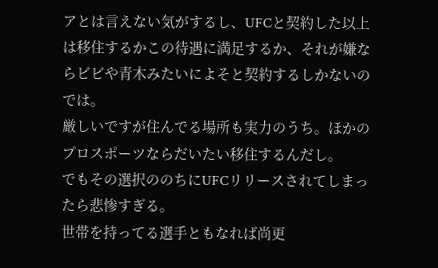アとは言えない気がするし、UFCと契約した以上は移住するかこの待遇に満足するか、それが嫌ならビビや青木みたいによそと契約するしかないのでは。
厳しいですが住んでる場所も実力のうち。ほかのプロスポーツならだいたい移住するんだし。
でもその選択ののちにUFCリリースされてしまったら悲惨すぎる。
世帯を持ってる選手ともなれば尚更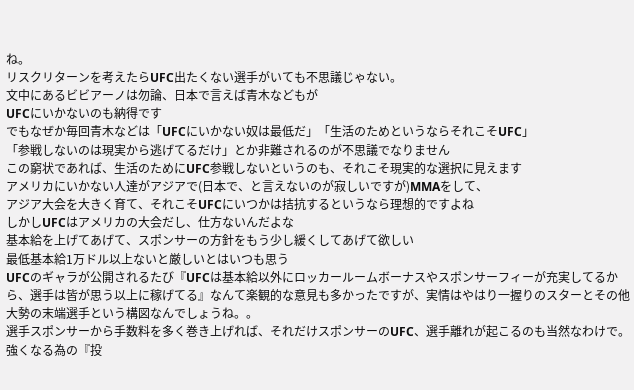ね。
リスクリターンを考えたらUFC出たくない選手がいても不思議じゃない。
文中にあるビビアーノは勿論、日本で言えば青木などもが
UFCにいかないのも納得です
でもなぜか毎回青木などは「UFCにいかない奴は最低だ」「生活のためというならそれこそUFC」
「参戦しないのは現実から逃げてるだけ」とか非難されるのが不思議でなりません
この窮状であれば、生活のためにUFC参戦しないというのも、それこそ現実的な選択に見えます
アメリカにいかない人達がアジアで(日本で、と言えないのが寂しいですが)MMAをして、
アジア大会を大きく育て、それこそUFCにいつかは拮抗するというなら理想的ですよね
しかしUFCはアメリカの大会だし、仕方ないんだよな
基本給を上げてあげて、スポンサーの方針をもう少し緩くしてあげて欲しい
最低基本給1万ドル以上ないと厳しいとはいつも思う
UFCのギャラが公開されるたび『UFCは基本給以外にロッカールームボーナスやスポンサーフィーが充実してるから、選手は皆が思う以上に稼げてる』なんて楽観的な意見も多かったですが、実情はやはり一握りのスターとその他大勢の末端選手という構図なんでしょうね。。
選手スポンサーから手数料を多く巻き上げれば、それだけスポンサーのUFC、選手離れが起こるのも当然なわけで。
強くなる為の『投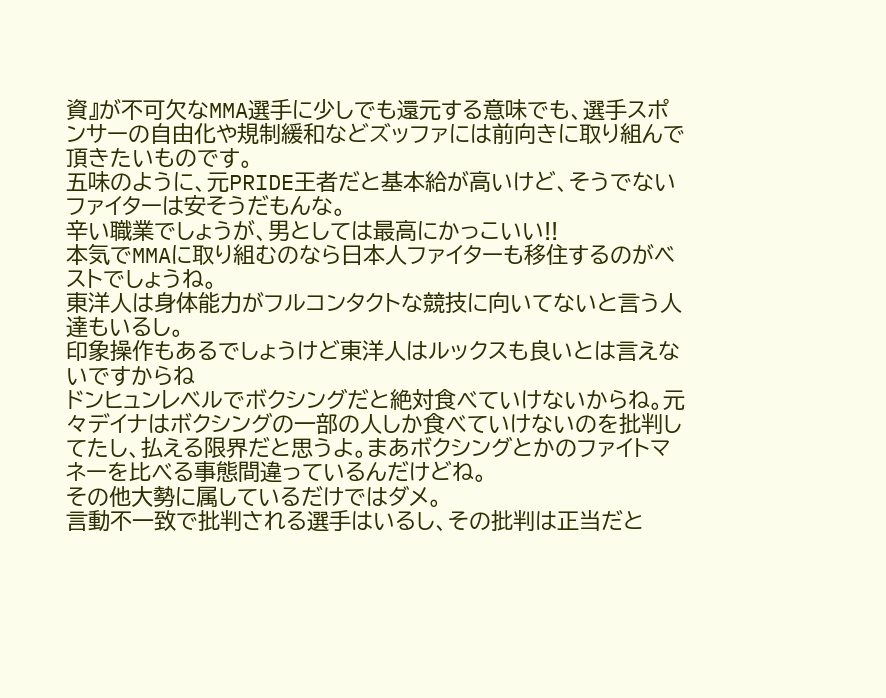資』が不可欠なMMA選手に少しでも還元する意味でも、選手スポンサーの自由化や規制緩和などズッファには前向きに取り組んで頂きたいものです。
五味のように、元PRIDE王者だと基本給が高いけど、そうでないファイターは安そうだもんな。
辛い職業でしょうが、男としては最高にかっこいい!!
本気でMMAに取り組むのなら日本人ファイターも移住するのがベストでしょうね。
東洋人は身体能力がフルコンタクトな競技に向いてないと言う人達もいるし。
印象操作もあるでしょうけど東洋人はルックスも良いとは言えないですからね
ドンヒュンレベルでボクシングだと絶対食べていけないからね。元々デイナはボクシングの一部の人しか食べていけないのを批判してたし、払える限界だと思うよ。まあボクシングとかのファイトマネーを比べる事態間違っているんだけどね。
その他大勢に属しているだけではダメ。
言動不一致で批判される選手はいるし、その批判は正当だと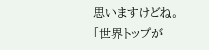思いますけどね。
「世界トップが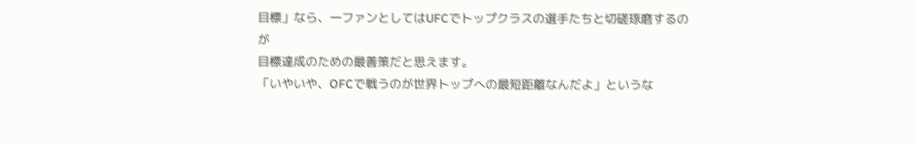目標」なら、一ファンとしてはUFCでトップクラスの選手たちと切磋琢磨するのが
目標達成のための最善策だと思えます。
「いやいや、OFCで戦うのが世界トップへの最短距離なんだよ」というな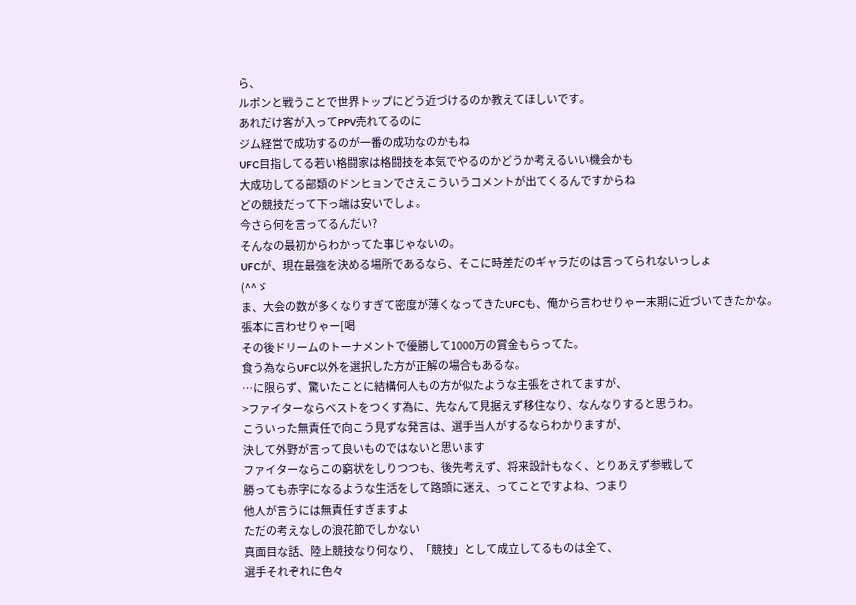ら、
ルポンと戦うことで世界トップにどう近づけるのか教えてほしいです。
あれだけ客が入ってPPV売れてるのに
ジム経営で成功するのが一番の成功なのかもね
UFC目指してる若い格闘家は格闘技を本気でやるのかどうか考えるいい機会かも
大成功してる部類のドンヒョンでさえこういうコメントが出てくるんですからね
どの競技だって下っ端は安いでしょ。
今さら何を言ってるんだい?
そんなの最初からわかってた事じゃないの。
UFCが、現在最強を決める場所であるなら、そこに時差だのギャラだのは言ってられないっしょ
(^^ゞ
ま、大会の数が多くなりすぎて密度が薄くなってきたUFCも、俺から言わせりゃー末期に近づいてきたかな。
張本に言わせりゃー[喝
その後ドリームのトーナメントで優勝して1000万の賞金もらってた。
食う為ならUFC以外を選択した方が正解の場合もあるな。
…に限らず、驚いたことに結構何人もの方が似たような主張をされてますが、
>ファイターならベストをつくす為に、先なんて見据えず移住なり、なんなりすると思うわ。
こういった無責任で向こう見ずな発言は、選手当人がするならわかりますが、
決して外野が言って良いものではないと思います
ファイターならこの窮状をしりつつも、後先考えず、将来設計もなく、とりあえず参戦して
勝っても赤字になるような生活をして路頭に迷え、ってことですよね、つまり
他人が言うには無責任すぎますよ
ただの考えなしの浪花節でしかない
真面目な話、陸上競技なり何なり、「競技」として成立してるものは全て、
選手それぞれに色々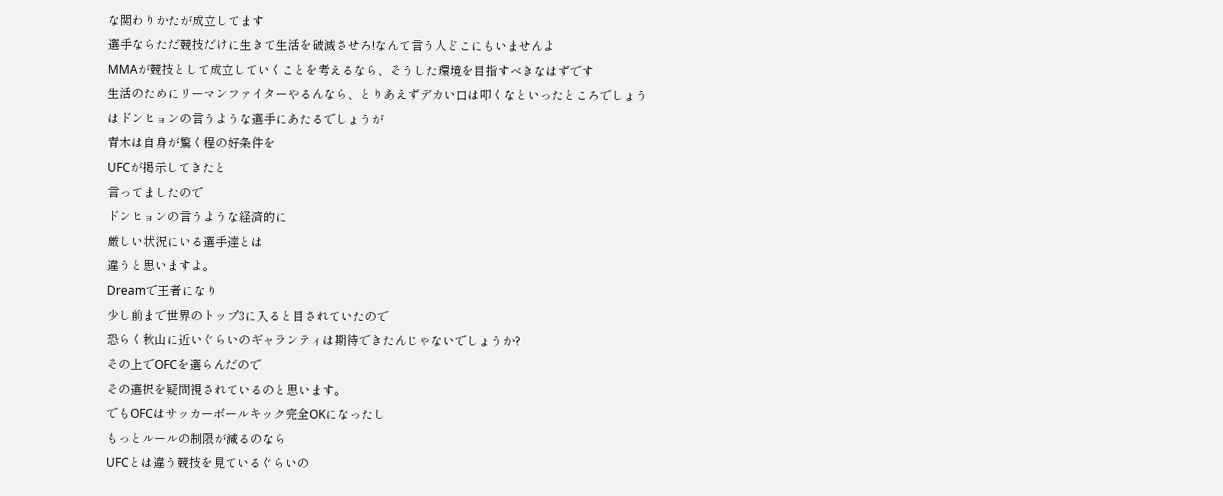な関わりかたが成立してます
選手ならただ競技だけに生きて生活を破滅させろ!なんて言う人どこにもいませんよ
MMAが競技として成立していくことを考えるなら、そうした環境を目指すべきなはずです
生活のためにリーマンファイターやるんなら、とりあえずデカい口は叩くなといったところでしょう
はドンヒョンの言うような選手にあたるでしょうが
青木は自身が驚く程の好条件を
UFCが掲示してきたと
言ってましたので
ドンヒョンの言うような経済的に
厳しい状況にいる選手達とは
違うと思いますよ。
Dreamで王者になり
少し前まで世界のトップ3に入ると目されていたので
恐らく秋山に近いぐらいのギャランティは期待できたんじゃないでしょうか?
その上でOFCを選らんだので
その選択を疑問視されているのと思います。
でもOFCはサッカーボールキック完全OKになったし
もっとルールの制限が減るのなら
UFCとは違う競技を見ているぐらいの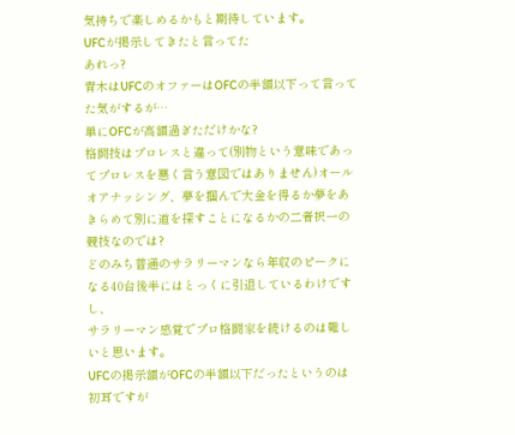気持ちで楽しめるかもと期待しています。
UFCが掲示してきたと言ってた
あれっ?
青木はUFCのオファーはOFCの半額以下って言ってた気がするが…
単にOFCが高額過ぎただけかな?
格闘技はプロレスと違って(別物という意味であってプロレスを悪く言う意図ではありません)オールオアナッシング、夢を掴んで大金を得るか夢をあきらめて別に道を探すことになるかの二者択一の競技なのでは?
どのみち普通のサラリーマンなら年収のピークになる40台後半にはとっくに引退しているわけですし、
サラリーマン感覚でプロ格闘家を続けるのは難しいと思います。
UFCの掲示額がOFCの半額以下だったというのは
初耳ですが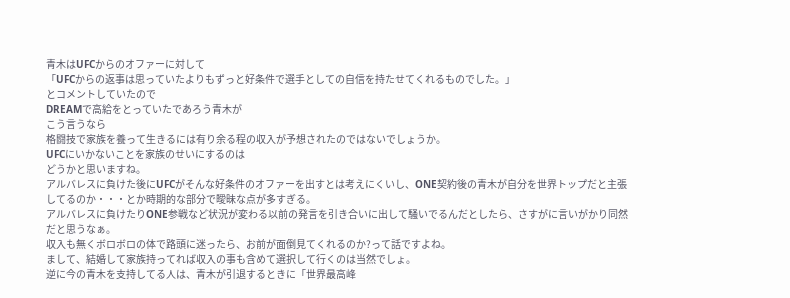青木はUFCからのオファーに対して
「UFCからの返事は思っていたよりもずっと好条件で選手としての自信を持たせてくれるものでした。」
とコメントしていたので
DREAMで高給をとっていたであろう青木が
こう言うなら
格闘技で家族を養って生きるには有り余る程の収入が予想されたのではないでしょうか。
UFCにいかないことを家族のせいにするのは
どうかと思いますね。
アルバレスに負けた後にUFCがそんな好条件のオファーを出すとは考えにくいし、ONE契約後の青木が自分を世界トップだと主張してるのか・・・とか時期的な部分で曖昧な点が多すぎる。
アルバレスに負けたりONE参戦など状況が変わる以前の発言を引き合いに出して騒いでるんだとしたら、さすがに言いがかり同然だと思うなぁ。
収入も無くボロボロの体で路頭に迷ったら、お前が面倒見てくれるのか?って話ですよね。
まして、結婚して家族持ってれば収入の事も含めて選択して行くのは当然でしょ。
逆に今の青木を支持してる人は、青木が引退するときに「世界最高峰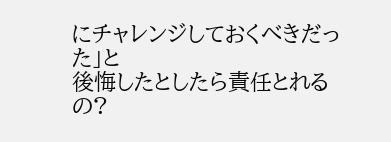にチャレンジしておくべきだった」と
後悔したとしたら責任とれるの?